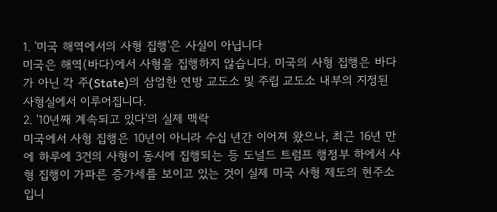1. '미국 해역에서의 사형 집행'은 사실이 아닙니다
미국은 해역(바다)에서 사형을 집행하지 않습니다. 미국의 사형 집행은 바다가 아닌 각 주(State)의 삼엄한 연방 교도소 및 주립 교도소 내부의 지정된 사형실에서 이루어집니다.
2. '10년째 계속되고 있다'의 실제 맥락
미국에서 사형 집행은 10년이 아니라 수십 년간 이어져 왔으나, 최근 16년 만에 하루에 3건의 사형이 동시에 집행되는 등 도널드 트럼프 행정부 하에서 사형 집행이 가파른 증가세를 보이고 있는 것이 실제 미국 사형 제도의 현주소입니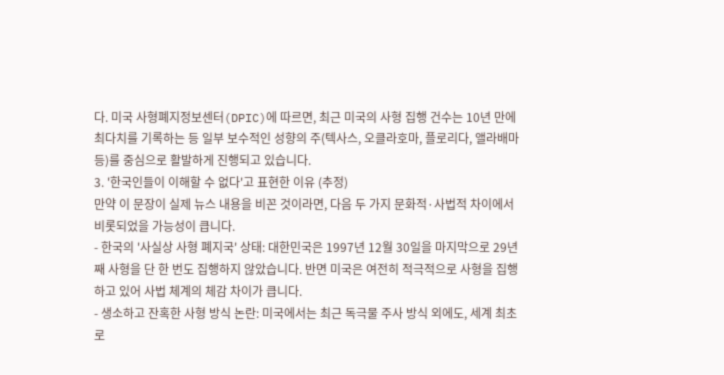다. 미국 사형폐지정보센터(DPIC)에 따르면, 최근 미국의 사형 집행 건수는 10년 만에 최다치를 기록하는 등 일부 보수적인 성향의 주(텍사스, 오클라호마, 플로리다, 앨라배마 등)를 중심으로 활발하게 진행되고 있습니다.
3. '한국인들이 이해할 수 없다'고 표현한 이유 (추정)
만약 이 문장이 실제 뉴스 내용을 비꼰 것이라면, 다음 두 가지 문화적·사법적 차이에서 비롯되었을 가능성이 큽니다.
- 한국의 '사실상 사형 폐지국' 상태: 대한민국은 1997년 12월 30일을 마지막으로 29년째 사형을 단 한 번도 집행하지 않았습니다. 반면 미국은 여전히 적극적으로 사형을 집행하고 있어 사법 체계의 체감 차이가 큽니다.
- 생소하고 잔혹한 사형 방식 논란: 미국에서는 최근 독극물 주사 방식 외에도, 세계 최초로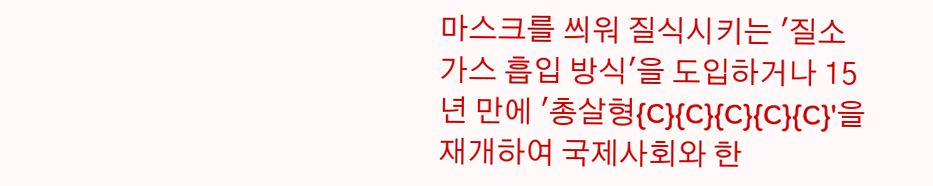마스크를 씌워 질식시키는 '질소 가스 흡입 방식'을 도입하거나 15년 만에 '총살형{C}{C}{C}{C}{C}'을 재개하여 국제사회와 한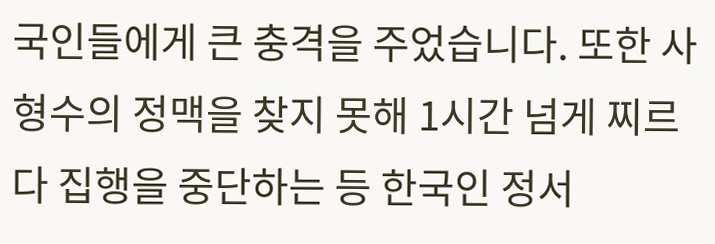국인들에게 큰 충격을 주었습니다. 또한 사형수의 정맥을 찾지 못해 1시간 넘게 찌르다 집행을 중단하는 등 한국인 정서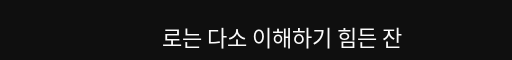로는 다소 이해하기 힘든 잔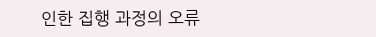인한 집행 과정의 오류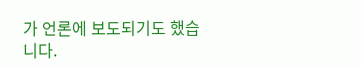가 언론에 보도되기도 했습니다.